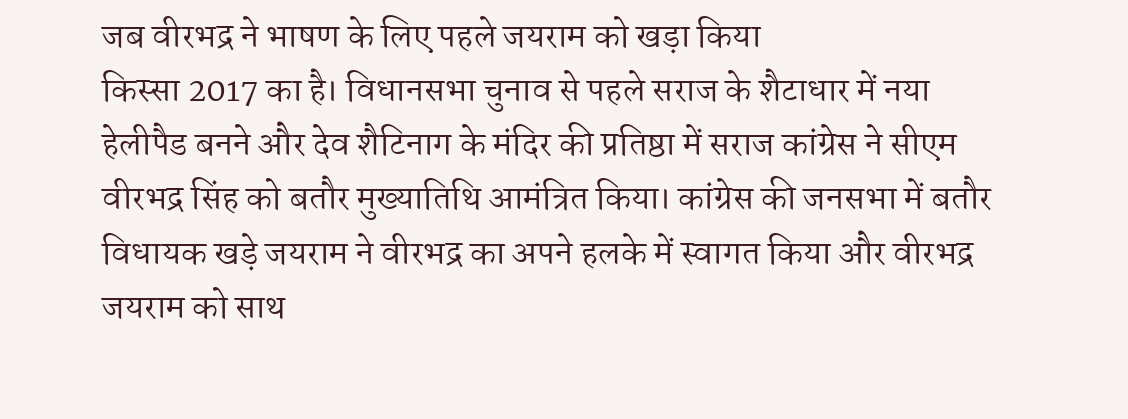जब वीरभद्र ने भाषण के लिए पहले जयराम को खड़ा किया
किस्सा 2017 का है। विधानसभा चुनाव से पहले सराज के शैटाधार में नया हेलीपैड बनने और देव शैटिनाग के मंदिर की प्रतिष्ठा में सराज कांग्रेस ने सीएम वीरभद्र सिंह को बतौर मुख्यातिथि आमंत्रित किया। कांग्रेस की जनसभा में बतौर विधायक खड़े जयराम ने वीरभद्र का अपने हलके में स्वागत किया और वीरभद्र जयराम को साथ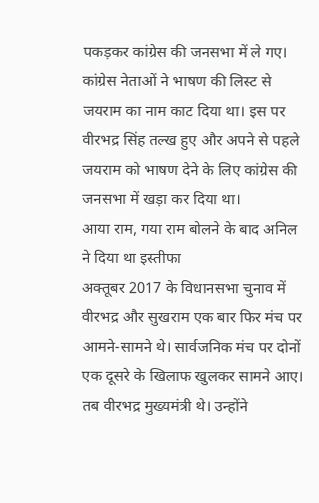पकड़कर कांग्रेस की जनसभा में ले गए। कांग्रेस नेताओं ने भाषण की लिस्ट से जयराम का नाम काट दिया था। इस पर वीरभद्र सिंह तल्ख हुए और अपने से पहले जयराम को भाषण देने के लिए कांग्रेस की जनसभा में खड़ा कर दिया था।
आया राम, गया राम बोलने के बाद अनिल ने दिया था इस्तीफा
अक्तूबर 2017 के विधानसभा चुनाव में वीरभद्र और सुखराम एक बार फिर मंच पर आमने-सामने थे। सार्वजनिक मंच पर दोनों एक दूसरे के खिलाफ खुलकर सामने आए। तब वीरभद्र मुख्यमंत्री थे। उन्होंने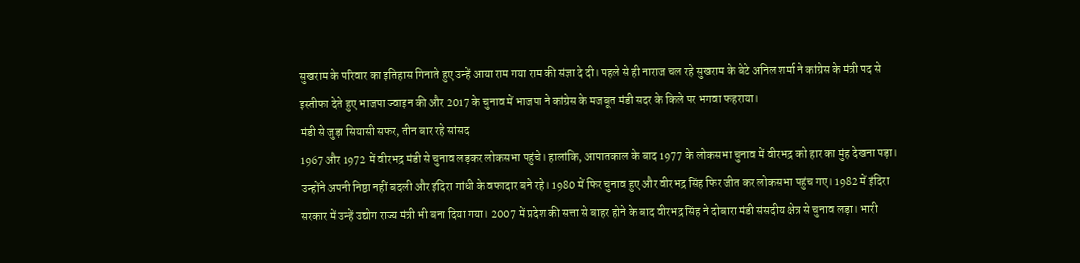सुखराम के परिवार का इतिहास गिनाते हुए उन्हें आया राम गया राम की संज्ञा दे दी। पहले से ही नाराज चल रहे सुखराम के बेटे अनिल शर्मा ने कांग्रेस के मंत्री पद से इस्तीफा देते हुए भाजपा ज्वाइन की और 2017 के चुनाव में भाजपा ने कांग्रेस के मजबूत मंडी सदर के किले पर भगवा फहराया।
मंडी से जुड़ा सियासी सफर, तीन बार रहे सांसद
1967 और 1972 में वीरभद्र मंडी से चुनाव लड़कर लोकसभा पहुंचे। हालांकि, आपातकाल के बाद 1977 के लोकसभा चुनाव में वीरभद्र को हार का मुंह देखना पड़ा। उन्होंने अपनी निष्ठा नहीं बदली और इंदिरा गांधी के वफादार बने रहे। 1980 में फिर चुनाव हुए और वीरभद्र सिंह फिर जीत कर लोकसभा पहुंच गए। 1982 में इंदिरा सरकार में उन्हें उद्योग राज्य मंत्री भी बना दिया गया। 2007 में प्रदेश की सत्ता से बाहर होने के बाद वीरभद्र सिंह ने दोबारा मंडी संसदीय क्षेत्र से चुनाव लड़ा। भारी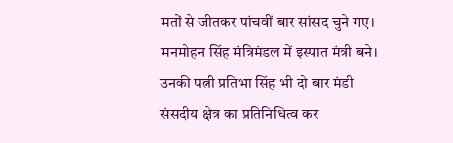मतों से जीतकर पांचवीं बार सांसद चुने गए। मनमोहन सिंह मंत्रिमंडल में इस्पात मंत्री बने। उनकी पत्नी प्रतिभा सिंह भी दो बार मंडी संसदीय क्षेत्र का प्रतिनिधित्व कर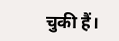चुकी हैं।